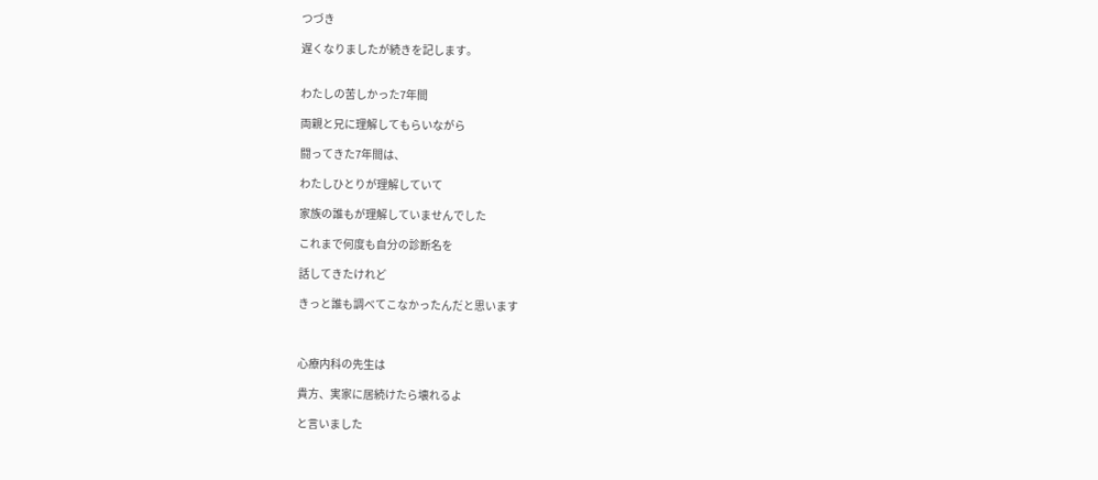つづき

遅くなりましたが続きを記します。


わたしの苦しかった7年間

両親と兄に理解してもらいながら

闘ってきた7年間は、

わたしひとりが理解していて

家族の誰もが理解していませんでした

これまで何度も自分の診断名を

話してきたけれど

きっと誰も調べてこなかったんだと思います



心療内科の先生は

貴方、実家に居続けたら壊れるよ

と言いました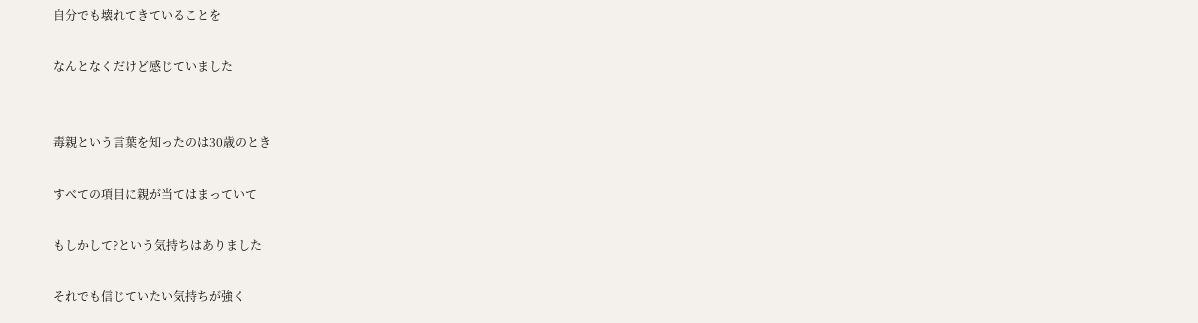自分でも壊れてきていることを

なんとなくだけど感じていました


毒親という言葉を知ったのは30歳のとき

すべての項目に親が当てはまっていて

もしかして?という気持ちはありました

それでも信じていたい気持ちが強く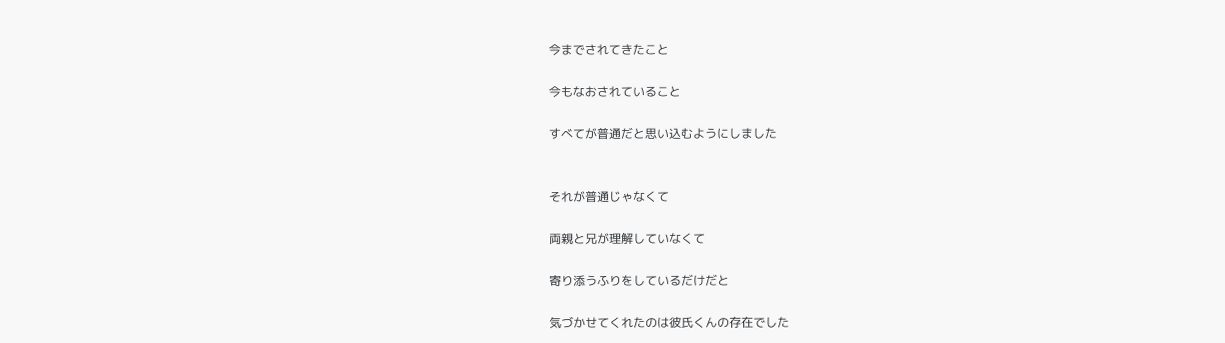今までされてきたこと

今もなおされていること

すべてが普通だと思い込むようにしました


それが普通じゃなくて

両親と兄が理解していなくて

寄り添うふりをしているだけだと

気づかせてくれたのは彼氏くんの存在でした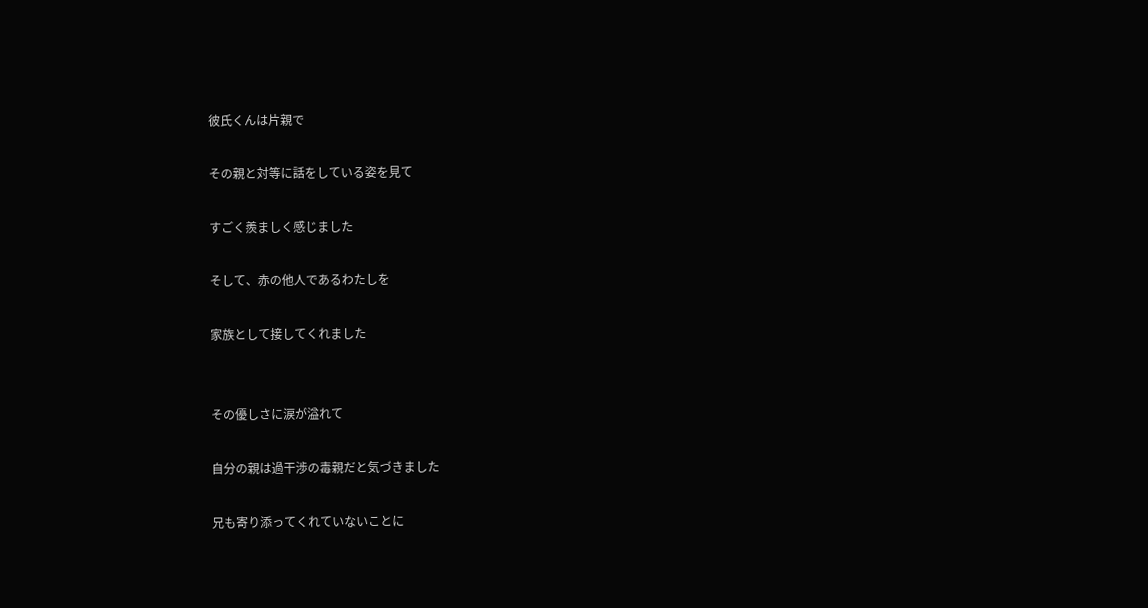彼氏くんは片親で

その親と対等に話をしている姿を見て

すごく羨ましく感じました

そして、赤の他人であるわたしを

家族として接してくれました


その優しさに涙が溢れて

自分の親は過干渉の毒親だと気づきました

兄も寄り添ってくれていないことに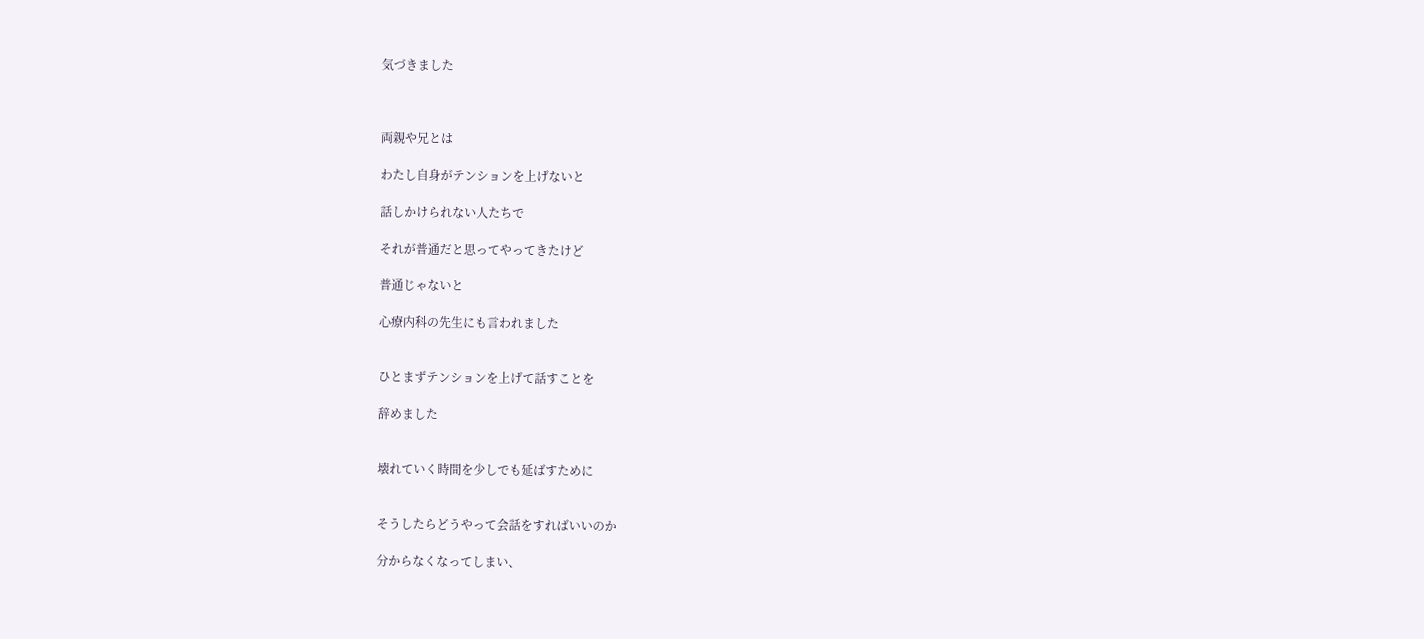気づきました



両親や兄とは

わたし自身がテンションを上げないと

話しかけられない人たちで

それが普通だと思ってやってきたけど

普通じゃないと

心療内科の先生にも言われました


ひとまずテンションを上げて話すことを

辞めました


壊れていく時間を少しでも延ばすために


そうしたらどうやって会話をすればいいのか

分からなくなってしまい、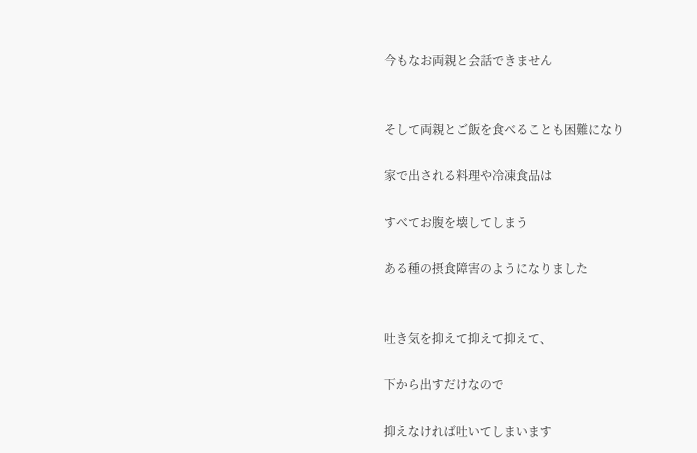今もなお両親と会話できません


そして両親とご飯を食べることも困難になり

家で出される料理や冷凍食品は

すべてお腹を壊してしまう

ある種の摂食障害のようになりました


吐き気を抑えて抑えて抑えて、

下から出すだけなので

抑えなければ吐いてしまいます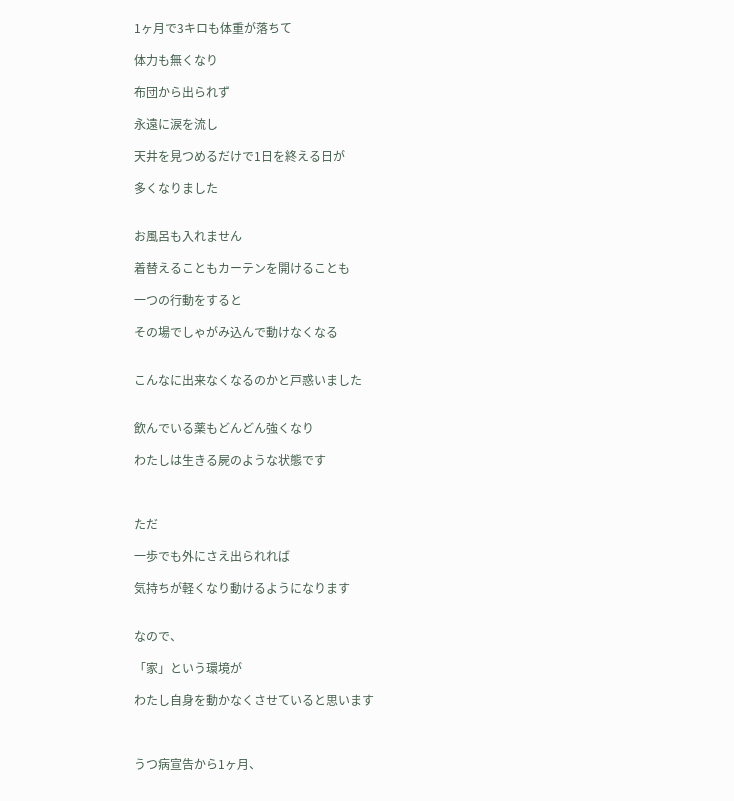1ヶ月で3キロも体重が落ちて

体力も無くなり

布団から出られず

永遠に涙を流し

天井を見つめるだけで1日を終える日が

多くなりました


お風呂も入れません

着替えることもカーテンを開けることも

一つの行動をすると

その場でしゃがみ込んで動けなくなる


こんなに出来なくなるのかと戸惑いました


飲んでいる薬もどんどん強くなり

わたしは生きる屍のような状態です



ただ

一歩でも外にさえ出られれば

気持ちが軽くなり動けるようになります


なので、

「家」という環境が

わたし自身を動かなくさせていると思います



うつ病宣告から1ヶ月、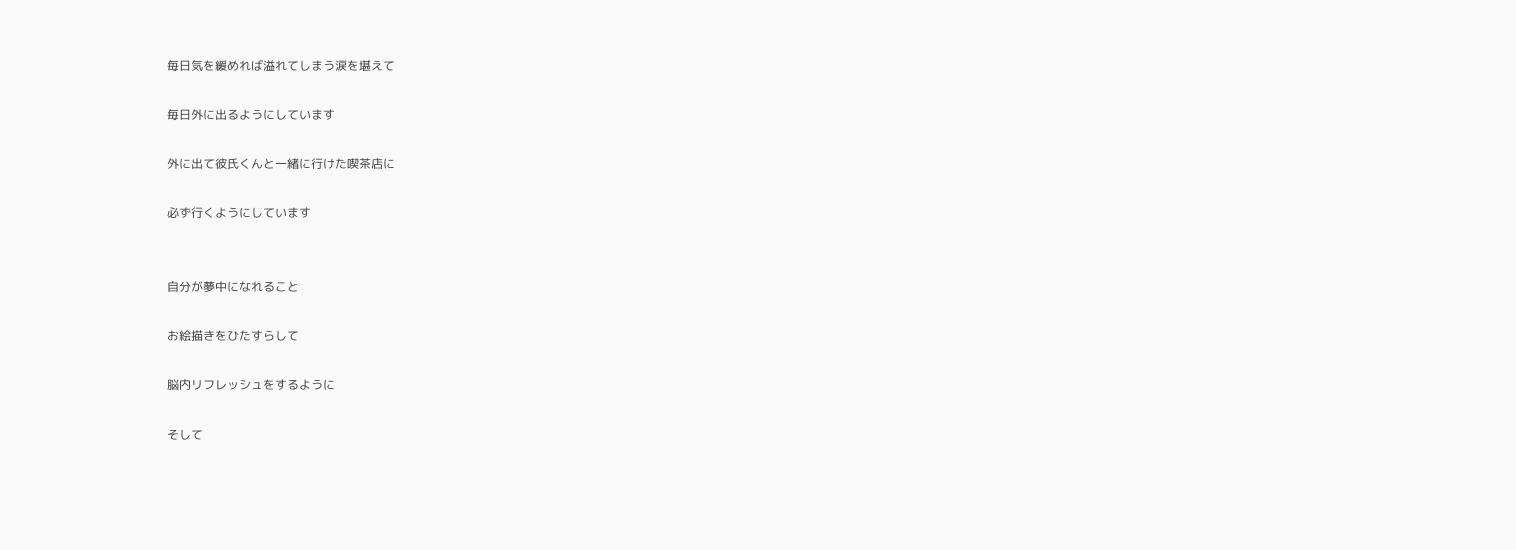毎日気を緩めれば溢れてしまう涙を堪えて

毎日外に出るようにしています

外に出て彼氏くんと一緒に行けた喫茶店に

必ず行くようにしています


自分が夢中になれること

お絵描きをひたすらして

脳内リフレッシュをするように

そして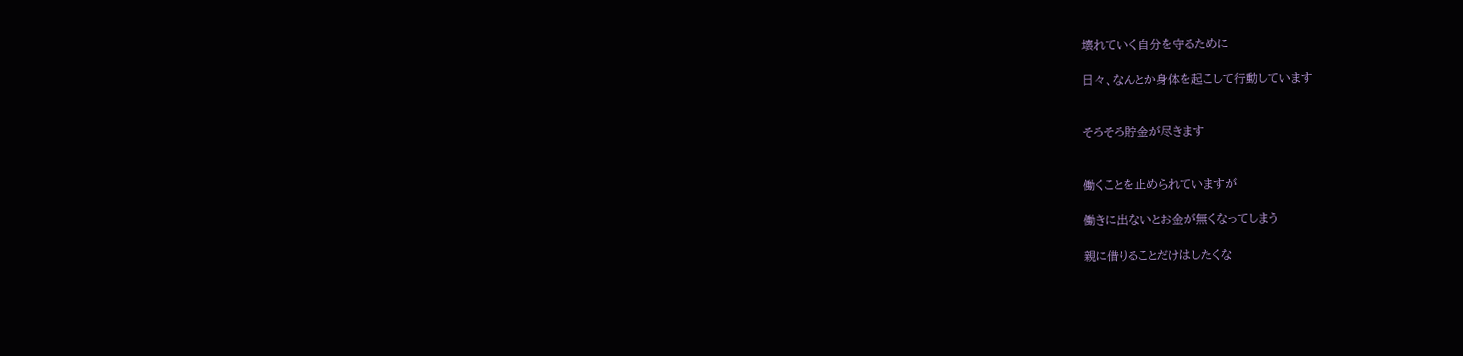壊れていく自分を守るために

日々、なんとか身体を起こして行動しています


そろそろ貯金が尽きます


働くことを止められていますが

働きに出ないとお金が無くなってしまう

親に借りることだけはしたくな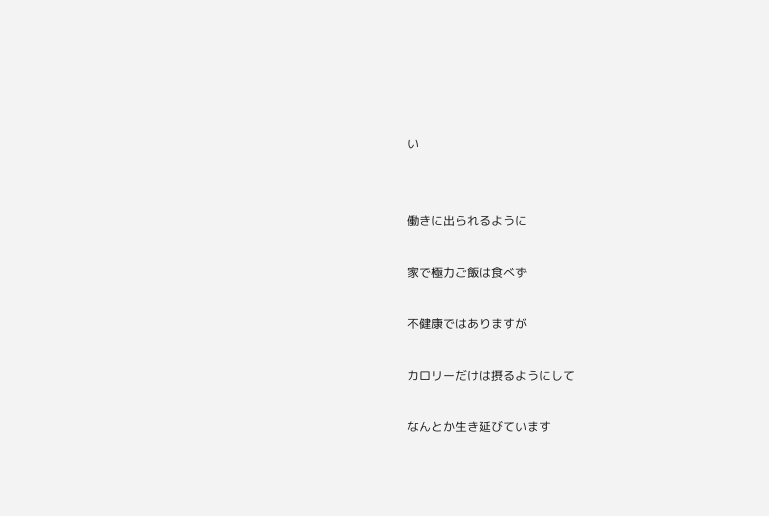い


働きに出られるように

家で極力ご飯は食べず

不健康ではありますが

カロリーだけは摂るようにして

なんとか生き延びています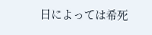日によっては希死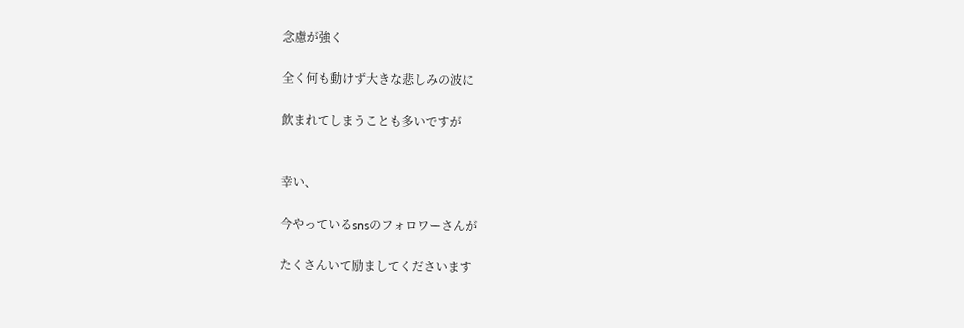念慮が強く

全く何も動けず大きな悲しみの波に

飲まれてしまうことも多いですが


幸い、

今やっているsnsのフォロワーさんが

たくさんいて励ましてくださいます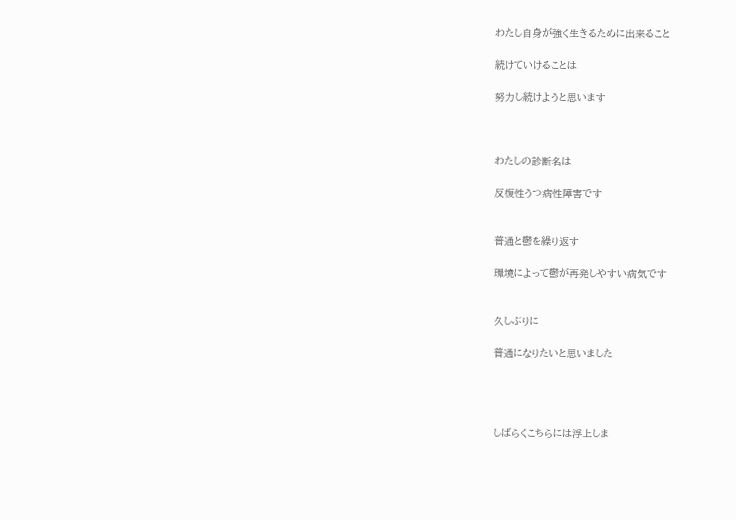わたし自身が強く生きるために出来ること

続けていけることは

努力し続けようと思います



わたしの診断名は

反復性うつ病性障害です


普通と鬱を繰り返す

環境によって鬱が再発しやすい病気です


久しぶりに

普通になりたいと思いました




しばらくこちらには浮上しま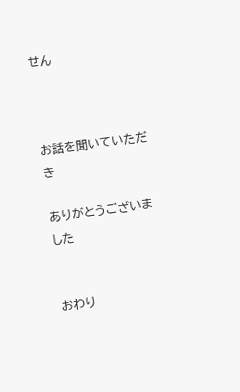せん



お話を聞いていただき

ありがとうございました


おわり